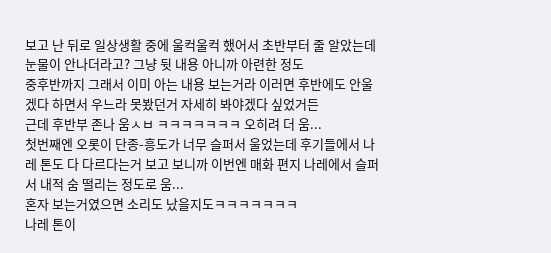보고 난 뒤로 일상생활 중에 울컥울컥 했어서 초반부터 줄 알았는데 눈물이 안나더라고? 그냥 뒷 내용 아니까 아련한 정도
중후반까지 그래서 이미 아는 내용 보는거라 이러면 후반에도 안울겠다 하면서 우느라 못봤던거 자세히 봐야겠다 싶었거든
근데 후반부 존나 움ㅅㅂ ㅋㅋㅋㅋㅋㅋㅋ 오히려 더 움...
첫번째엔 오롯이 단종-흥도가 너무 슬퍼서 울었는데 후기들에서 나레 톤도 다 다르다는거 보고 보니까 이번엔 매화 편지 나레에서 슬퍼서 내적 숨 떨리는 정도로 움...
혼자 보는거였으면 소리도 났을지도ㅋㅋㅋㅋㅋㅋㅋ
나레 톤이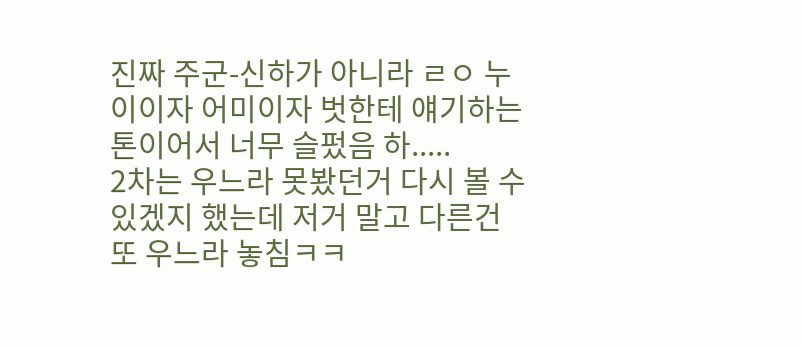진짜 주군-신하가 아니라 ㄹㅇ 누이이자 어미이자 벗한테 얘기하는 톤이어서 너무 슬펐음 하.....
2차는 우느라 못봤던거 다시 볼 수 있겠지 했는데 저거 말고 다른건 또 우느라 놓침ㅋㅋ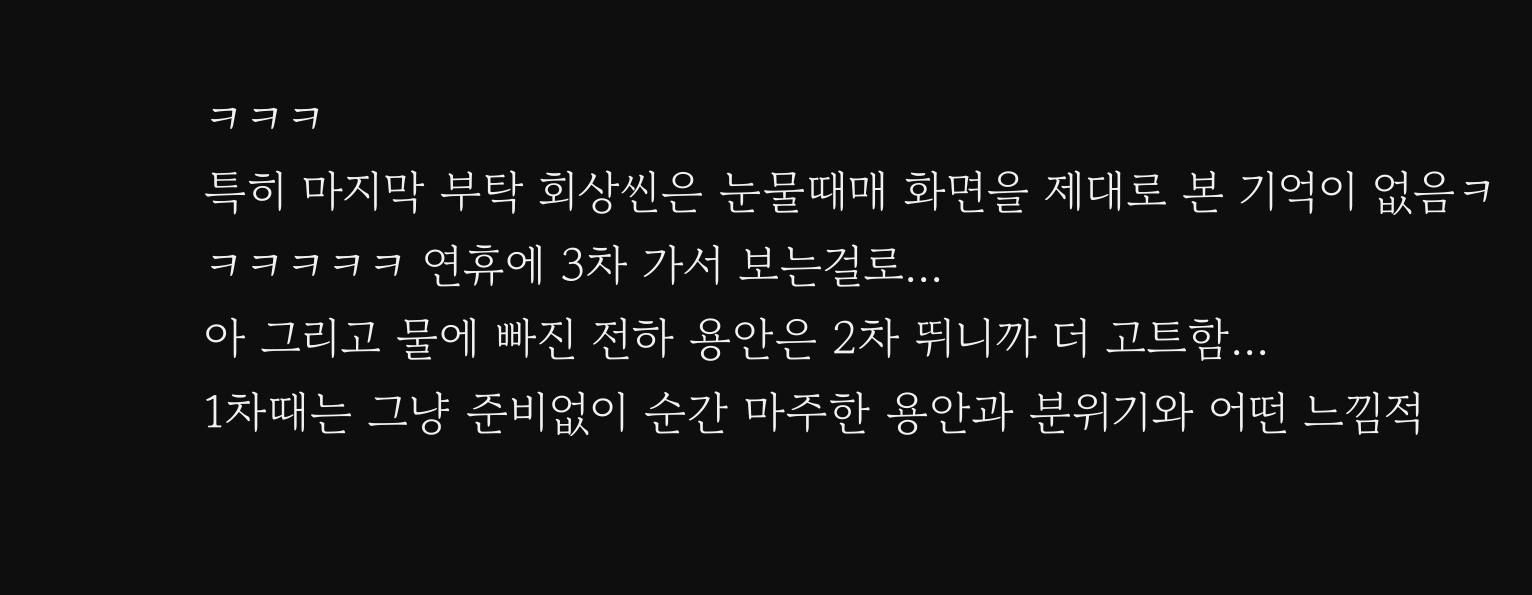ㅋㅋㅋ
특히 마지막 부탁 회상씬은 눈물때매 화면을 제대로 본 기억이 없음ㅋㅋㅋㅋㅋㅋ 연휴에 3차 가서 보는걸로...
아 그리고 물에 빠진 전하 용안은 2차 뛰니까 더 고트함...
1차때는 그냥 준비없이 순간 마주한 용안과 분위기와 어떤 느낌적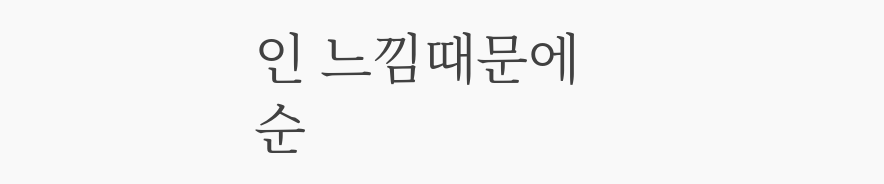인 느낌때문에 순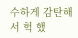수하게 감탄해서 헉 했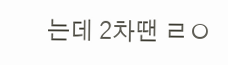는데 2차땐 ㄹㅇ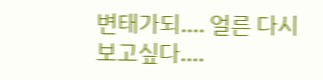변태가되.... 얼른 다시 보고싶다....